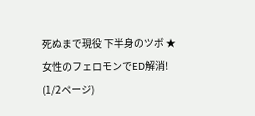死ぬまで現役 下半身のツボ ★女性のフェロモンでED解消! (1/2ページ)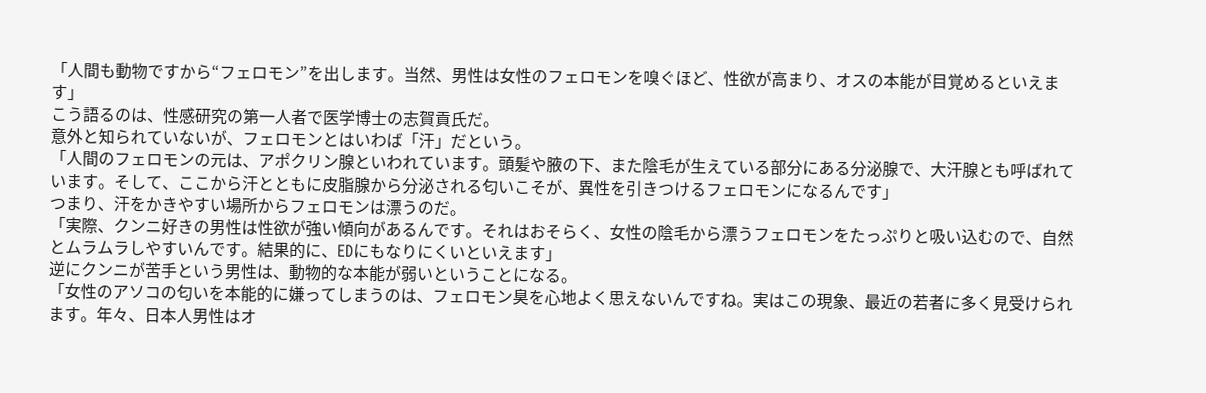「人間も動物ですから“フェロモン”を出します。当然、男性は女性のフェロモンを嗅ぐほど、性欲が高まり、オスの本能が目覚めるといえます」
こう語るのは、性感研究の第一人者で医学博士の志賀貢氏だ。
意外と知られていないが、フェロモンとはいわば「汗」だという。
「人間のフェロモンの元は、アポクリン腺といわれています。頭髪や腋の下、また陰毛が生えている部分にある分泌腺で、大汗腺とも呼ばれています。そして、ここから汗とともに皮脂腺から分泌される匂いこそが、異性を引きつけるフェロモンになるんです」
つまり、汗をかきやすい場所からフェロモンは漂うのだ。
「実際、クンニ好きの男性は性欲が強い傾向があるんです。それはおそらく、女性の陰毛から漂うフェロモンをたっぷりと吸い込むので、自然とムラムラしやすいんです。結果的に、EDにもなりにくいといえます」
逆にクンニが苦手という男性は、動物的な本能が弱いということになる。
「女性のアソコの匂いを本能的に嫌ってしまうのは、フェロモン臭を心地よく思えないんですね。実はこの現象、最近の若者に多く見受けられます。年々、日本人男性はオ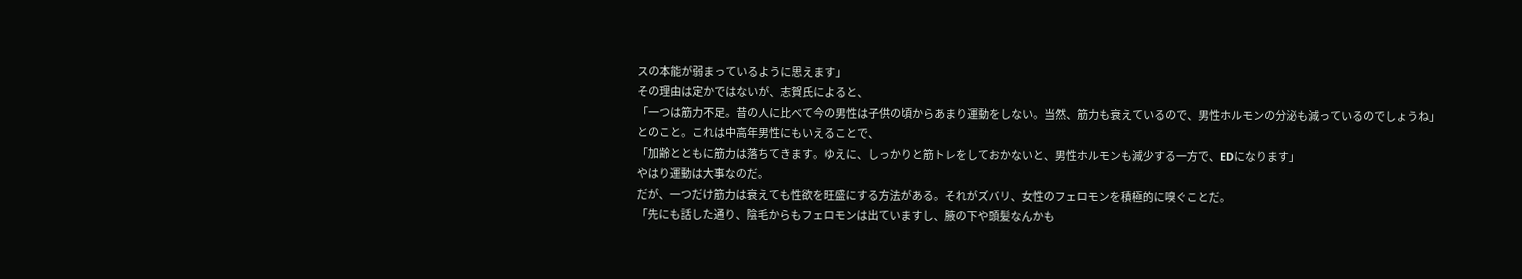スの本能が弱まっているように思えます」
その理由は定かではないが、志賀氏によると、
「一つは筋力不足。昔の人に比べて今の男性は子供の頃からあまり運動をしない。当然、筋力も衰えているので、男性ホルモンの分泌も減っているのでしょうね」
とのこと。これは中高年男性にもいえることで、
「加齢とともに筋力は落ちてきます。ゆえに、しっかりと筋トレをしておかないと、男性ホルモンも減少する一方で、EDになります」
やはり運動は大事なのだ。
だが、一つだけ筋力は衰えても性欲を旺盛にする方法がある。それがズバリ、女性のフェロモンを積極的に嗅ぐことだ。
「先にも話した通り、陰毛からもフェロモンは出ていますし、腋の下や頭髪なんかも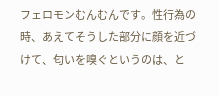フェロモンむんむんです。性行為の時、あえてそうした部分に顔を近づけて、匂いを嗅ぐというのは、と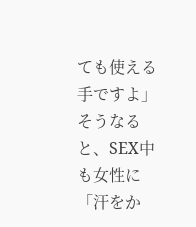ても使える手ですよ」
そうなると、SEX中も女性に「汗をか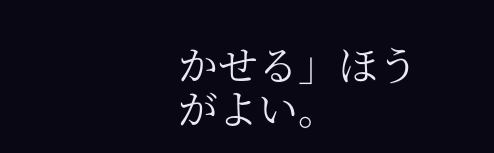かせる」ほうがよい。